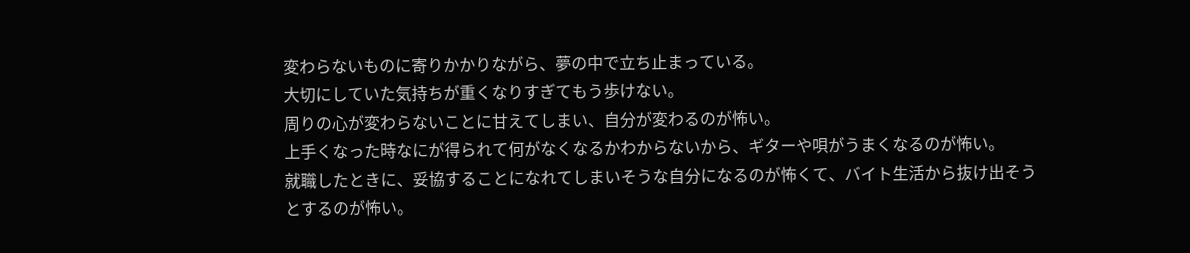変わらないものに寄りかかりながら、夢の中で立ち止まっている。
大切にしていた気持ちが重くなりすぎてもう歩けない。
周りの心が変わらないことに甘えてしまい、自分が変わるのが怖い。
上手くなった時なにが得られて何がなくなるかわからないから、ギターや唄がうまくなるのが怖い。
就職したときに、妥協することになれてしまいそうな自分になるのが怖くて、バイト生活から抜け出そうとするのが怖い。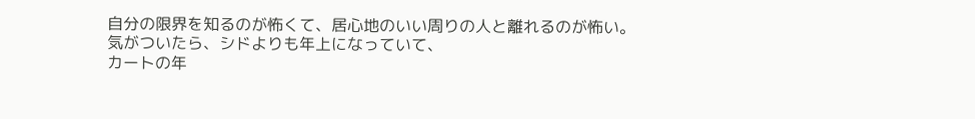自分の限界を知るのが怖くて、居心地のいい周りの人と離れるのが怖い。
気がついたら、シドよりも年上になっていて、
カートの年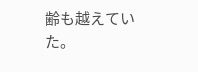齢も越えていた。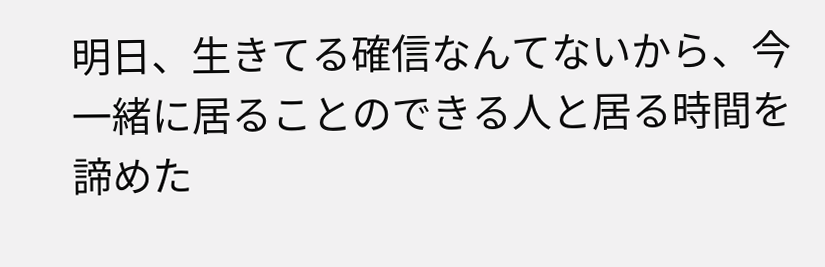明日、生きてる確信なんてないから、今一緒に居ることのできる人と居る時間を諦めた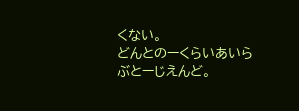くない。
どんとのーくらいあいらぶとーじえんど。